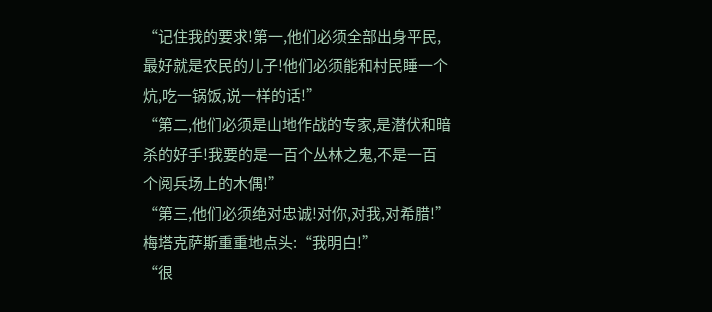“记住我的要求!第一,他们必须全部出身平民,最好就是农民的儿子!他们必须能和村民睡一个炕,吃一锅饭,说一样的话!”
“第二,他们必须是山地作战的专家,是潜伏和暗杀的好手!我要的是一百个丛林之鬼,不是一百个阅兵场上的木偶!”
“第三,他们必须绝对忠诚!对你,对我,对希腊!”
梅塔克萨斯重重地点头:“我明白!”
“很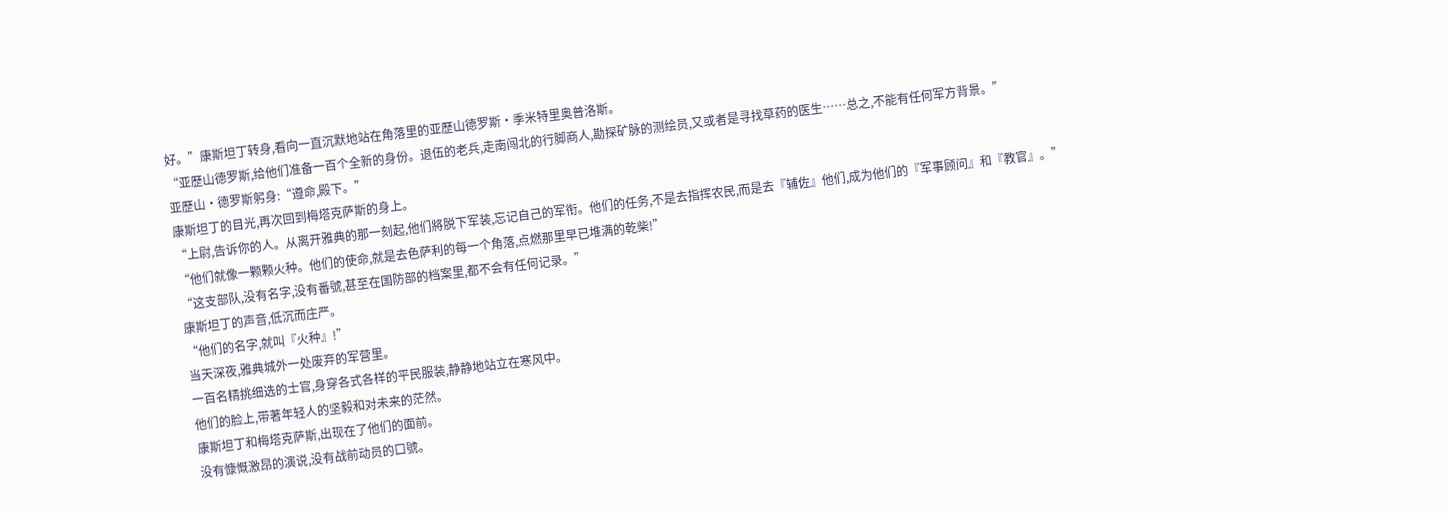好。”康斯坦丁转身,看向一直沉默地站在角落里的亚歷山德罗斯·季米特里奥普洛斯。
“亚歷山德罗斯,给他们准备一百个全新的身份。退伍的老兵,走南闯北的行脚商人,勘探矿脉的测绘员,又或者是寻找草药的医生……总之,不能有任何军方背景。”
亚歷山·德罗斯躬身:“遵命,殿下。”
康斯坦丁的目光,再次回到梅塔克萨斯的身上。
“上尉,告诉你的人。从离开雅典的那一刻起,他们將脱下军装,忘记自己的军衔。他们的任务,不是去指挥农民,而是去『辅佐』他们,成为他们的『军事顾问』和『教官』。”
“他们就像一颗颗火种。他们的使命,就是去色萨利的每一个角落,点燃那里早已堆满的乾柴!”
“这支部队,没有名字,没有番號,甚至在国防部的档案里,都不会有任何记录。”
康斯坦丁的声音,低沉而庄严。
“他们的名字,就叫『火种』!”
当天深夜,雅典城外一处废弃的军营里。
一百名精挑细选的士官,身穿各式各样的平民服装,静静地站立在寒风中。
他们的脸上,带著年轻人的坚毅和对未来的茫然。
康斯坦丁和梅塔克萨斯,出现在了他们的面前。
没有慷慨激昂的演说,没有战前动员的口號。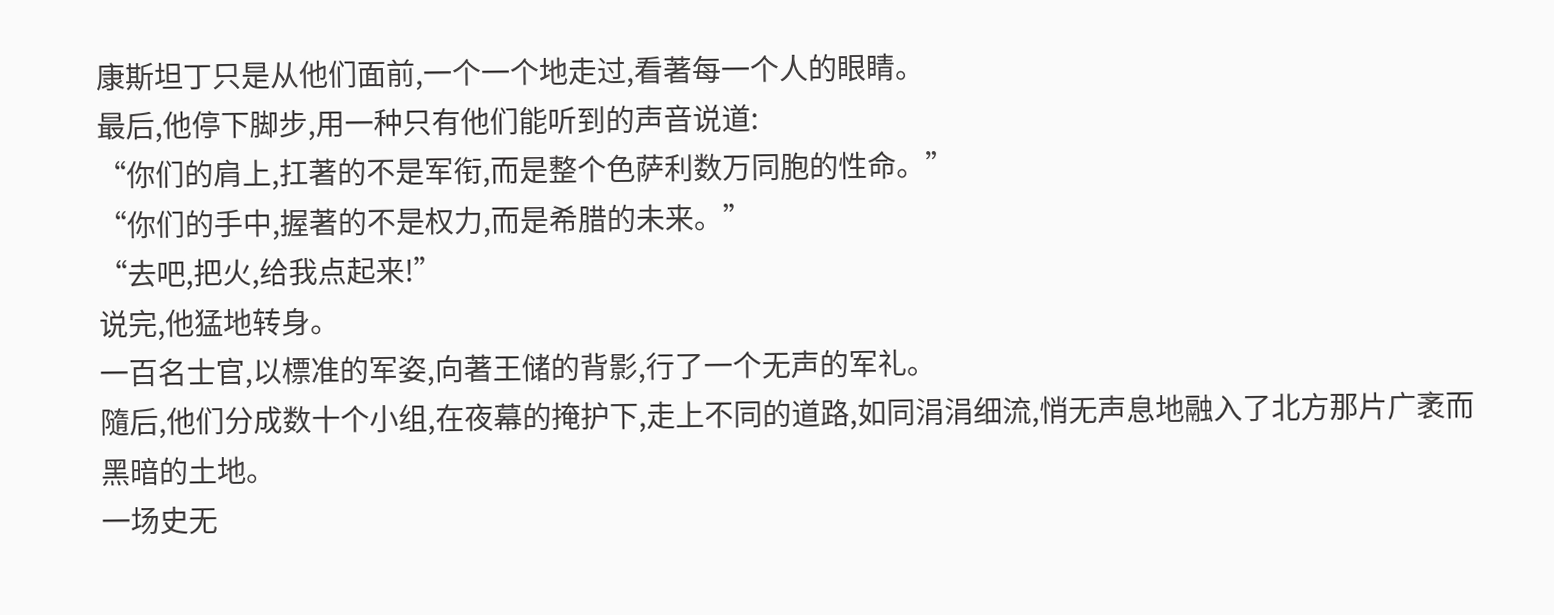康斯坦丁只是从他们面前,一个一个地走过,看著每一个人的眼睛。
最后,他停下脚步,用一种只有他们能听到的声音说道:
“你们的肩上,扛著的不是军衔,而是整个色萨利数万同胞的性命。”
“你们的手中,握著的不是权力,而是希腊的未来。”
“去吧,把火,给我点起来!”
说完,他猛地转身。
一百名士官,以標准的军姿,向著王储的背影,行了一个无声的军礼。
隨后,他们分成数十个小组,在夜幕的掩护下,走上不同的道路,如同涓涓细流,悄无声息地融入了北方那片广袤而黑暗的土地。
一场史无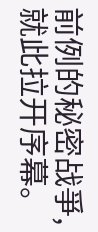前例的秘密战爭,就此拉开序幕。